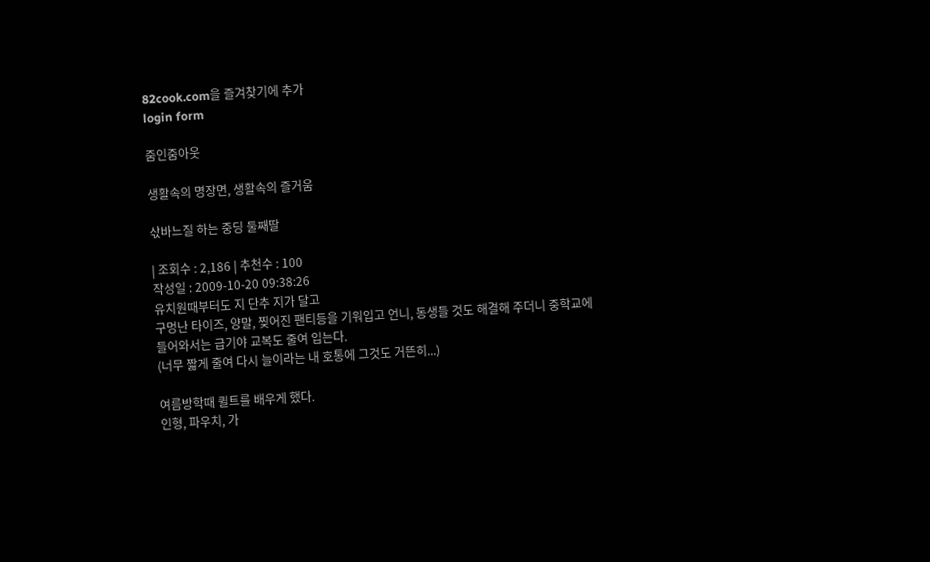82cook.com을 즐겨찾기에 추가
login form

줌인줌아웃

생활속의 명장면, 생활속의 즐거움

삯바느질 하는 중딩 둘째딸

| 조회수 : 2,186 | 추천수 : 100
작성일 : 2009-10-20 09:38:26
유치원때부터도 지 단추 지가 달고
구멍난 타이즈, 양말, 찢어진 팬티등을 기워입고 언니, 동생들 것도 해결해 주더니 중학교에 들어와서는 급기야 교복도 줄여 입는다.
(너무 짧게 줄여 다시 늘이라는 내 호통에 그것도 거뜬히...)

여름방학때 퀼트를 배우게 했다.
인형, 파우치, 가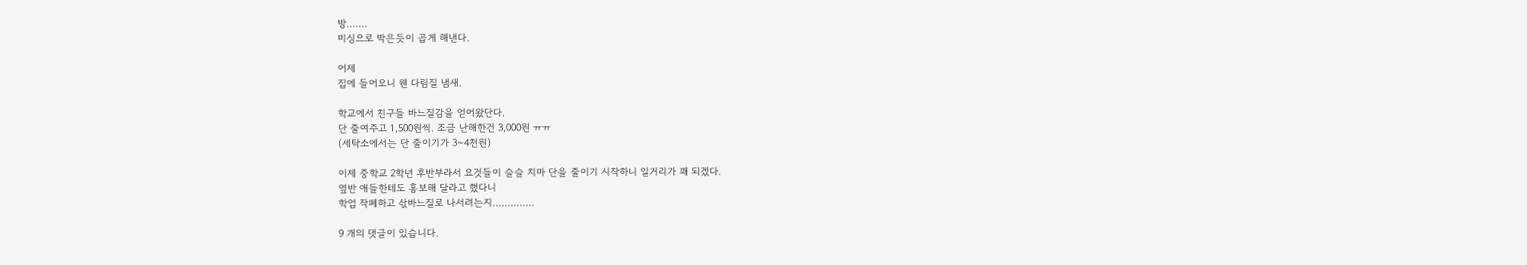방.......
미싱으로 박은듯이 곱게 해낸다.

어제
집에 들어오니 웬 다림질 냄새.

학교에서 친구들 바느질감을 얻어왔단다.
단 줄여주고 1,500원씩. 조금 난해한건 3,000원 ㅠㅠ
(세탁소에서는 단 줄이기가 3~4천원)

이제 중학교 2학년 후반부라서 요것들이 슬슬 치마 단을 줄이기 시작하니 일거리가 꽤 되겠다.
옆반 애들한테도 홍보해 달라고 했다니
학업 작폐하고 삯바느질로 나서려는지..............

9 개의 댓글이 있습니다.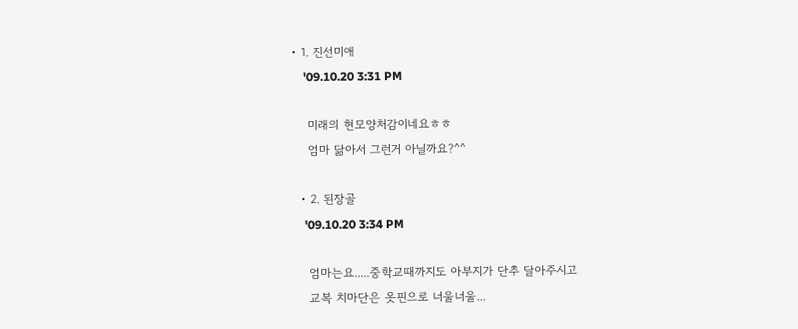• 1. 진선미애
    '09.10.20 3:31 PM

    미래의 현모양처감이네요ㅎㅎ
    엄마 닮아서 그런거 아닐까요?^^

  • 2. 된장골
    '09.10.20 3:34 PM

    엄마는요.....중학교때까지도 아부지가 단추 달아주시고
    교복 치마단은 옷핀으로 너울너울...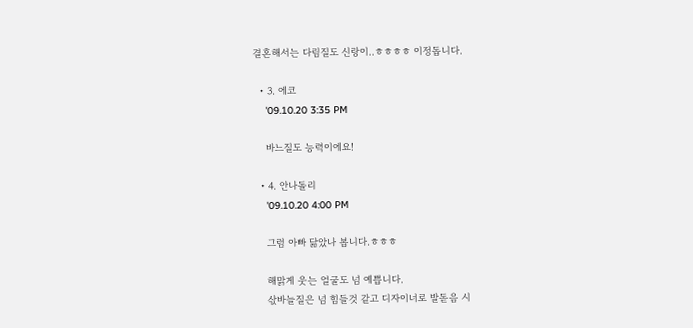결혼해서는 다림질도 신랑이..ㅎㅎㅎㅎ 이정돕니다.

  • 3. 에코
    '09.10.20 3:35 PM

    바느질도 능력이에요!

  • 4. 안나돌리
    '09.10.20 4:00 PM

    그럼 아빠 닮았나 봅니다.ㅎㅎㅎ

    해맑게 웃는 얼굴도 넘 예쁩니다.
    삯바늘질은 넘 힘들것 같고 디자이너로 발돋음 시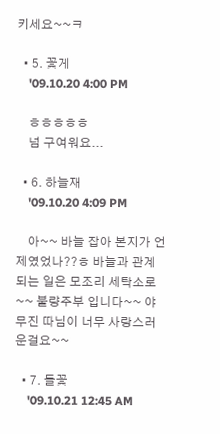키세요~~ㅋ

  • 5. 꽃게
    '09.10.20 4:00 PM

    ㅎㅎㅎㅎㅎ
    넘 구여워요...

  • 6. 하늘재
    '09.10.20 4:09 PM

    아~~ 바늘 잡아 본지가 언제였었나??ㅎ 바늘과 관계 되는 일은 모조리 세탁소로~~ 불량주부 입니다~~ 야무진 따님이 너무 사랑스러운걸요~~

  • 7. 들꽃
    '09.10.21 12:45 AM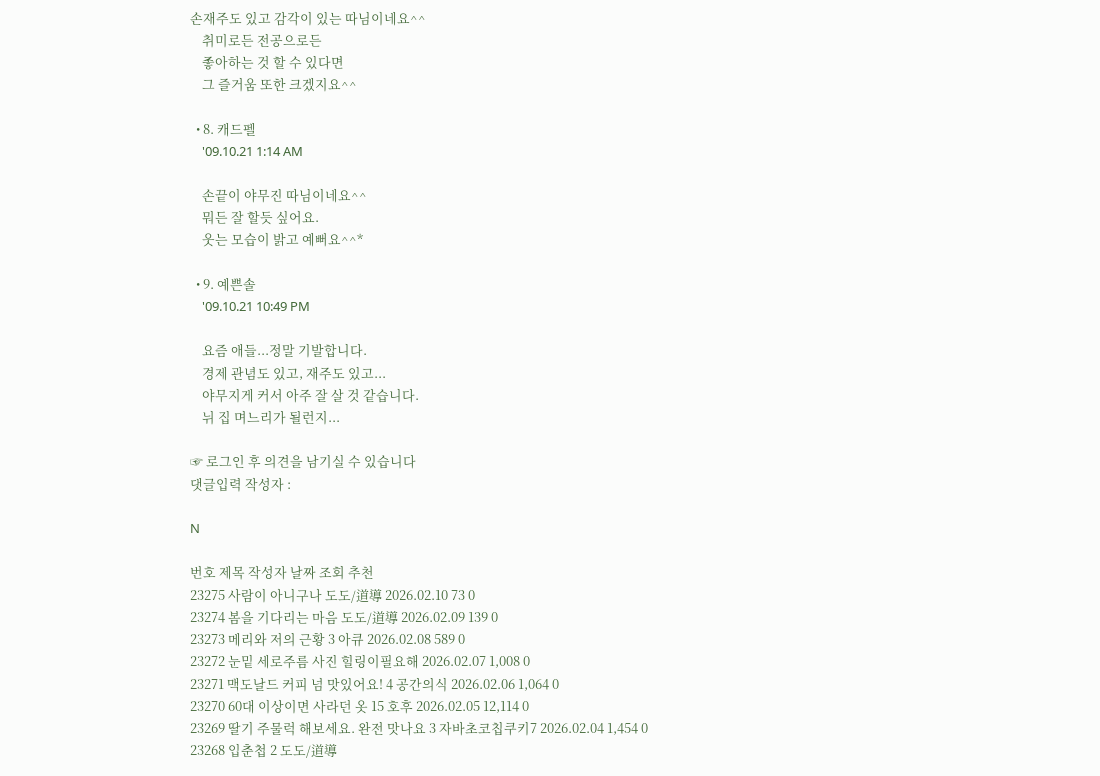손재주도 있고 감각이 있는 따님이네요^^
    취미로든 전공으로든
    좋아하는 것 할 수 있다면
    그 즐거움 또한 크겠지요^^

  • 8. 캐드펠
    '09.10.21 1:14 AM

    손끝이 야무진 따님이네요^^
    뭐든 잘 할듯 싶어요.
    웃는 모습이 밝고 예뻐요^^*

  • 9. 예쁜솔
    '09.10.21 10:49 PM

    요즘 애들...정말 기발합니다.
    경제 관념도 있고, 재주도 있고...
    야무지게 커서 아주 잘 살 것 같습니다.
    뉘 집 며느리가 될런지...

☞ 로그인 후 의견을 남기실 수 있습니다
댓글입력 작성자 :

N

번호 제목 작성자 날짜 조회 추천
23275 사람이 아니구나 도도/道導 2026.02.10 73 0
23274 봄을 기다리는 마음 도도/道導 2026.02.09 139 0
23273 메리와 저의 근황 3 아큐 2026.02.08 589 0
23272 눈밑 세로주름 사진 힐링이필요해 2026.02.07 1,008 0
23271 맥도날드 커피 넘 맛있어요! 4 공간의식 2026.02.06 1,064 0
23270 60대 이상이면 사라던 옷 15 호후 2026.02.05 12,114 0
23269 딸기 주물럭 해보세요. 완전 맛나요 3 자바초코칩쿠키7 2026.02.04 1,454 0
23268 입춘첩 2 도도/道導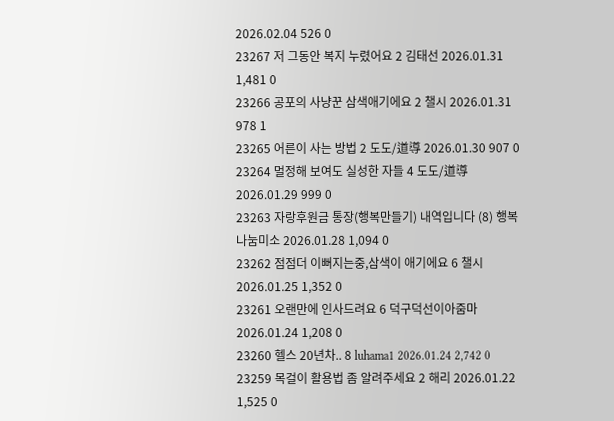2026.02.04 526 0
23267 저 그동안 복지 누렸어요 2 김태선 2026.01.31 1,481 0
23266 공포의 사냥꾼 삼색애기에요 2 챌시 2026.01.31 978 1
23265 어른이 사는 방법 2 도도/道導 2026.01.30 907 0
23264 멀정해 보여도 실성한 자들 4 도도/道導 2026.01.29 999 0
23263 자랑후원금 통장(행복만들기) 내역입니다 (8) 행복나눔미소 2026.01.28 1,094 0
23262 점점더 이뻐지는중,삼색이 애기에요 6 챌시 2026.01.25 1,352 0
23261 오랜만에 인사드려요 6 덕구덕선이아줌마 2026.01.24 1,208 0
23260 헬스 20년차.. 8 luhama1 2026.01.24 2,742 0
23259 목걸이 활용법 좀 알려주세요 2 해리 2026.01.22 1,525 0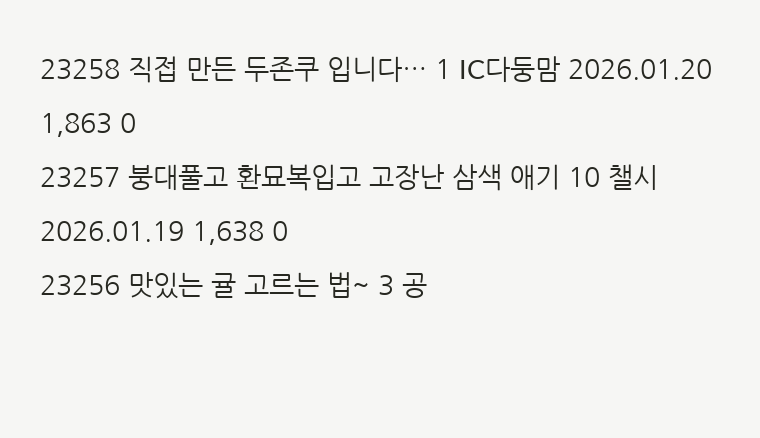23258 직접 만든 두존쿠 입니다… 1 IC다둥맘 2026.01.20 1,863 0
23257 붕대풀고 환묘복입고 고장난 삼색 애기 10 챌시 2026.01.19 1,638 0
23256 맛있는 귤 고르는 법~ 3 공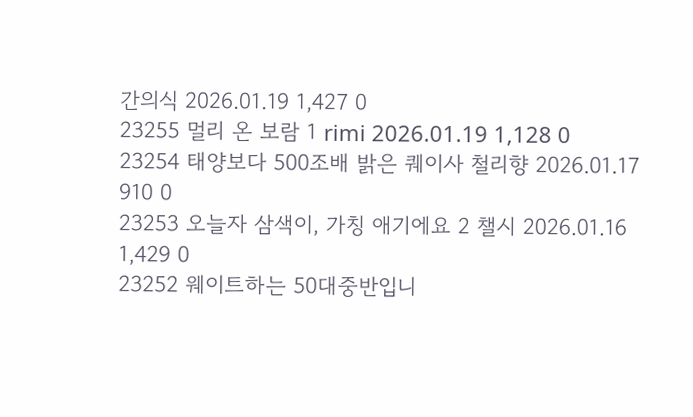간의식 2026.01.19 1,427 0
23255 멀리 온 보람 1 rimi 2026.01.19 1,128 0
23254 태양보다 500조배 밝은 퀘이사 철리향 2026.01.17 910 0
23253 오늘자 삼색이, 가칭 애기에요 2 챌시 2026.01.16 1,429 0
23252 웨이트하는 50대중반입니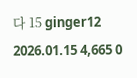다 15 ginger12 2026.01.15 4,665 0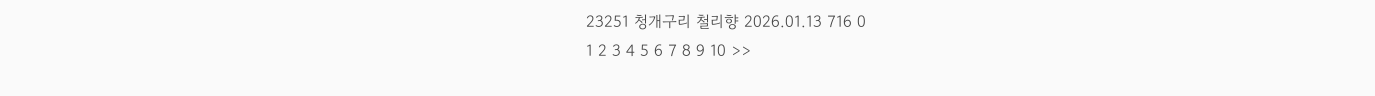23251 청개구리 철리향 2026.01.13 716 0
1 2 3 4 5 6 7 8 9 10 >>